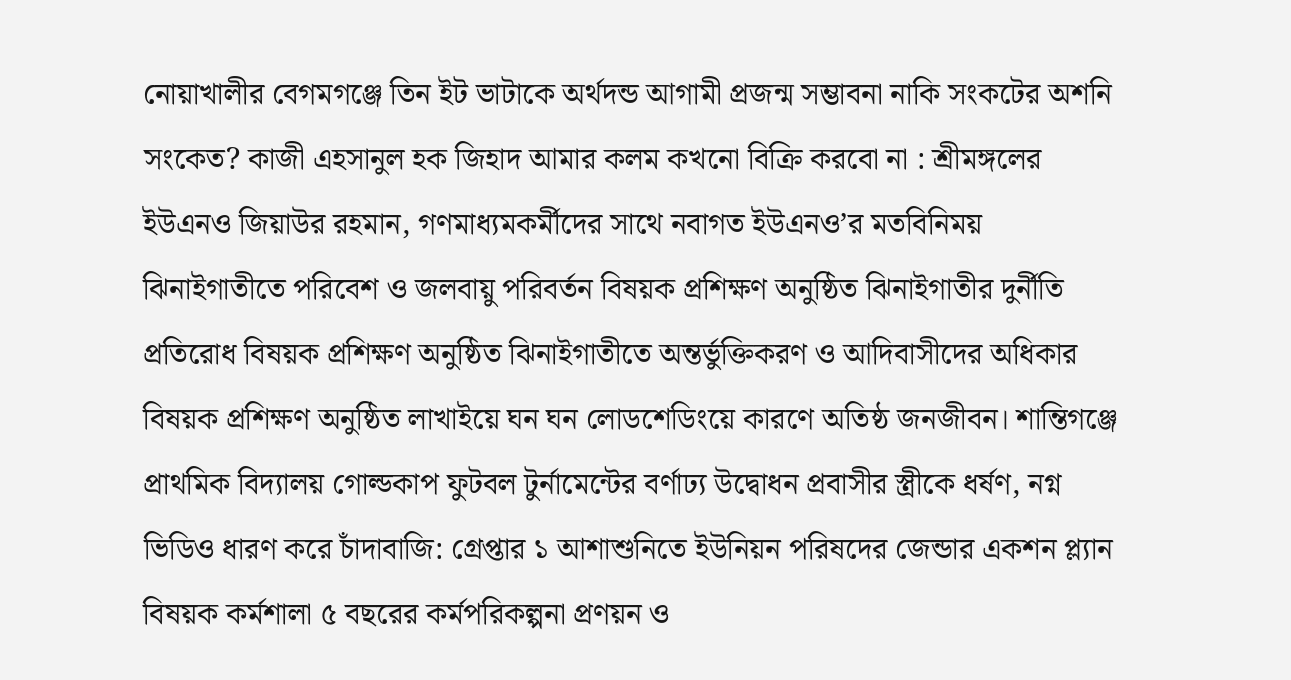নোয়াখালীর বেগমগঞ্জে তিন ইট ভাটাকে অর্থদন্ড আগামী প্রজন্ম সম্ভাবনা নাকি সংকটের অশনি সংকেত? কাজী এহসানুল হক জিহাদ আমার কলম কখনো বিক্রি করবো না : শ্রীমঙ্গলের ইউএনও জিয়াউর রহমান, গণমাধ্যমকর্মীদের সাথে নবাগত ইউএনও’র মতবিনিময় ঝিনাইগাতীতে পরিবেশ ও জলবায়ু পরিবর্তন বিষয়ক প্রশিক্ষণ অনুষ্ঠিত ঝিনাইগাতীর দুর্নীতি প্রতিরোধ বিষয়ক প্রশিক্ষণ অনুষ্ঠিত ঝিনাইগাতীতে অন্তর্ভুক্তিকরণ ও আদিবাসীদের অধিকার বিষয়ক প্রশিক্ষণ অনুষ্ঠিত লাখাইয়ে ঘন ঘন লোডশেডিংয়ে কারণে অতিষ্ঠ জনজীবন। শান্তিগঞ্জে প্রাথমিক বিদ্যালয় গোল্ডকাপ ফুটবল টুর্নামেন্টের বর্ণাঢ্য উদ্বোধন প্রবাসীর স্ত্রীকে ধর্ষণ, নগ্ন ভিডিও ধারণ করে চাঁদাবাজি: গ্রেপ্তার ১ আশাশুনিতে ইউনিয়ন পরিষদের জেন্ডার একশন প্ল্যান বিষয়ক কর্মশালা ৫ বছরের কর্মপরিকল্পনা প্রণয়ন ও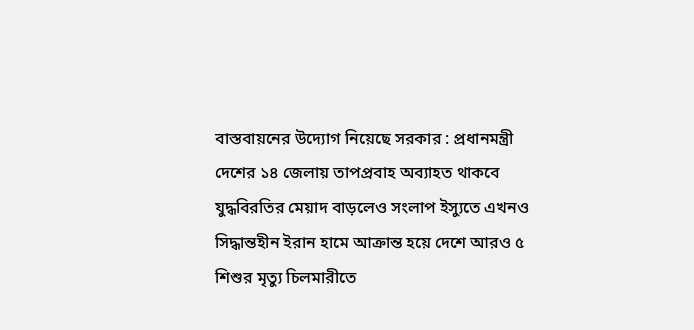বাস্তবায়নের উদ্যোগ নিয়েছে সরকার : প্রধানমন্ত্রী দেশের ১৪ জেলায় তাপপ্রবাহ অব্যাহত থাকবে যুদ্ধবিরতির মেয়াদ বাড়লেও সংলাপ ইস্যুতে এখনও সিদ্ধান্তহীন ইরান হামে আক্রান্ত হয়ে দেশে আরও ৫ শিশুর মৃত্যু চিলমারীতে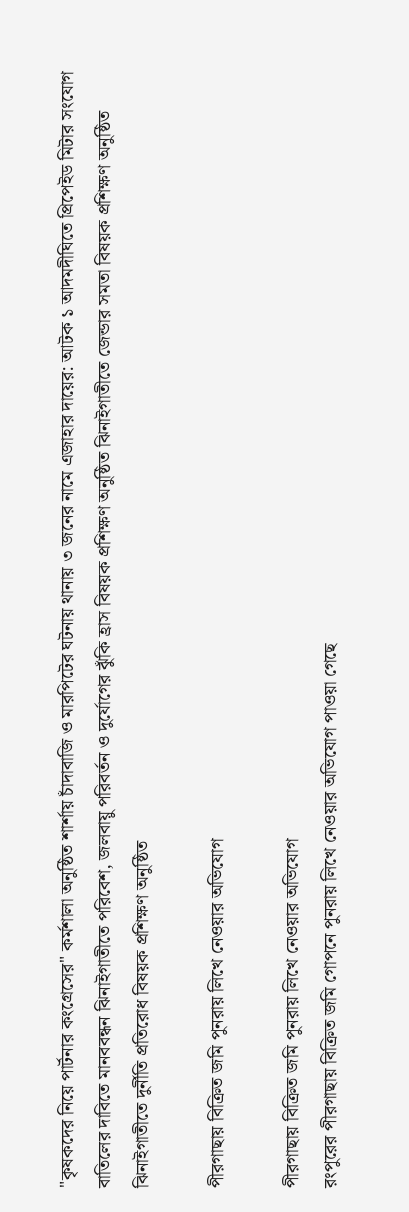"কৃষকদের নিয়ে পার্টনার কংগ্রেসের" কর্মশালা অনুষ্ঠিত শার্শায় চাঁদাবাজি ও মারপিটের ঘটনায় থানায় ৩ জনের নামে এজাহার দায়ের: আটক ১ আদমদীঘিতে প্রিপেইড মিটার সংযোগ বাতিলের দাবিতে মানববন্ধন ঝিনাইগাতীতে পরিবেশ, জলবায়ু পরিবর্তন ও দুর্যোগের ঝুঁকি হ্রাস বিষয়ক প্রশিক্ষণ অনুষ্ঠিত ঝিনাইগাতীতে জেন্ডার সমতা বিষয়ক প্রশিক্ষণ অনুষ্ঠিত ঝিনাইগাতীতে দুর্নীতি প্রতিরোধ বিষয়ক প্রশিক্ষণ অনুষ্ঠিত

পীরগাছায় বিক্রিত জমি পুনরায় লিখে নেওয়ার অভিযোগ

পীরগাছায় বিক্রিত জমি পুনরায় লিখে নেওয়ার অভিযোগ
রংপুরের পীরগাছায় বিক্রিত জমি গোপনে পুনরায় লিখে নেওয়ার অভিযোগ পাওয়া গেছে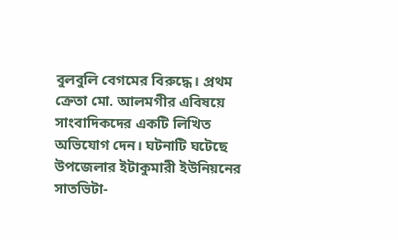বুলবুলি বেগমের বিরুদ্ধে। প্রথম ক্রেতা মো. আলমগীর এবিষয়ে সাংবাদিকদের একটি লিখিত অভিযোগ দেন। ঘটনাটি ঘটেছে উপজেলার ইটাকুমারী ইউনিয়নের সাতভিটা-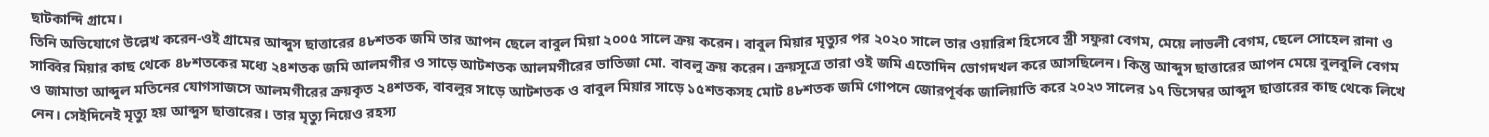ছাটকান্দি গ্রামে।
তিনি অভিযোগে উল্লেখ করেন-ওই গ্রামের আব্দুস ছাত্তারের ৪৮শতক জমি তার আপন ছেলে বাবুল মিয়া ২০০৫ সালে ক্রয় করেন। বাবুল মিয়ার মৃত্যুর পর ২০২০ সালে তার ওয়ারিশ হিসেবে স্ত্রী সফুরা বেগম, মেয়ে লাভলী বেগম, ছেলে সোহেল রানা ও সাব্বির মিয়ার কাছ থেকে ৪৮শতকের মধ্যে ২৪শতক জমি আলমগীর ও সাড়ে আটশতক আলমগীরের ভাতিজা মো. বাবলু ক্রয় করেন। ক্রয়সূত্রে তারা ওই জমি এতোদিন ভোগদখল করে আসছিলেন। কিন্তু আব্দুস ছাত্তারের আপন মেয়ে বুলবুলি বেগম ও জামাতা আব্দুল মতিনের যোগসাজসে আলমগীরের ক্রয়কৃত ২৪শতক, বাবলুর সাড়ে আটশতক ও বাবুল মিয়ার সাড়ে ১৫শতকসহ মোট ৪৮শতক জমি গোপনে জোরপূর্বক জালিয়াতি করে ২০২৩ সালের ১৭ ডিসেম্বর আব্দুস ছাত্তারের কাছ থেকে লিখে নেন। সেইদিনেই মৃত্যু হয় আব্দুস ছাত্তারের। তার মৃত্যু নিয়েও রহস্য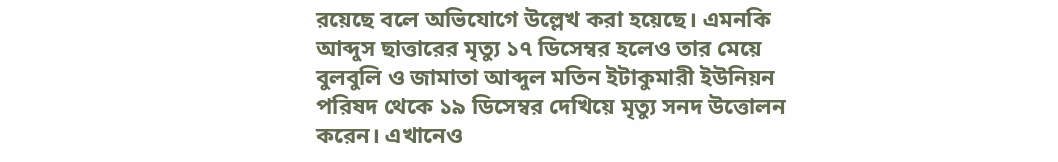রয়েছে বলে অভিযোগে উল্লেখ করা হয়েছে। এমনকি আব্দুস ছাত্তারের মৃত্যু ১৭ ডিসেম্বর হলেও তার মেয়ে বুলবুলি ও জামাতা আব্দুল মতিন ইটাকুমারী ইউনিয়ন পরিষদ থেকে ১৯ ডিসেম্বর দেখিয়ে মৃত্যু সনদ উত্তোলন করেন। এখানেও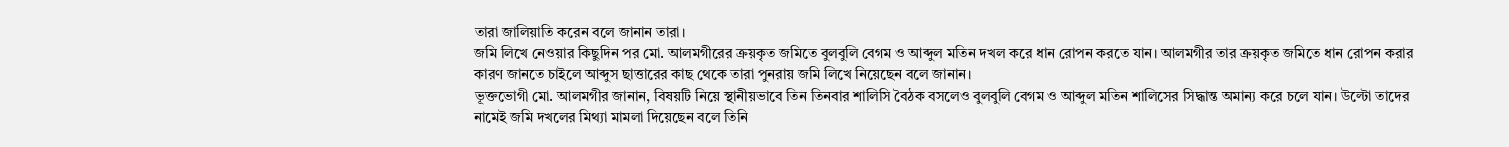তারা জালিয়াতি করেন বলে জানান তারা।
জমি লিখে নেওয়ার কিছুদিন পর মো. আলমগীরের ক্রয়কৃত জমিতে বুলবুলি বেগম ও আব্দুল মতিন দখল করে ধান রোপন করতে যান। আলমগীর তার ক্রয়কৃত জমিতে ধান রোপন করার কারণ জানতে চাইলে আব্দুস ছাত্তারের কাছ থেকে তারা পুনরায় জমি লিখে নিয়েছেন বলে জানান।
ভূক্তভোগী মো. আলমগীর জানান, বিষয়টি নিয়ে স্থানীয়ভাবে তিন তিনবার শালিসি বৈঠক বসলেও বুলবুলি বেগম ও আব্দুল মতিন শালিসের সিদ্ধান্ত অমান্য করে চলে যান। উল্টো তাদের নামেই জমি দখলের মিথ্যা মামলা দিয়েছেন বলে তিনি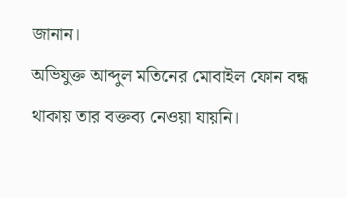জানান।
অভিযুক্ত আব্দুল মতিনের মোবাইল ফোন বন্ধ থাকায় তার বক্তব্য নেওয়া যায়নি।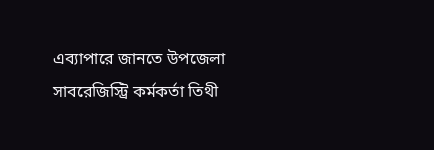এব্যাপারে জানতে উপজেলা সাবরেজিস্ট্রি কর্মকর্তা তিথী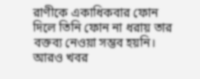রাণীকে একাধিকবার ফোন দিলে তিনি ফোন না ধরায় তার বক্তব্য নেওয়া সম্ভব হয়নি।
আরও খবর